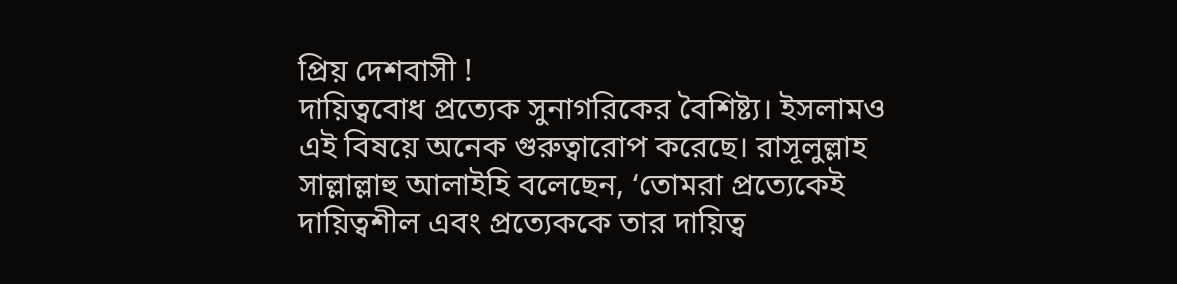প্রিয় দেশবাসী !
দায়িত্ববোধ প্রত্যেক সুনাগরিকের বৈশিষ্ট্য। ইসলামও এই বিষয়ে অনেক গুরুত্বারোপ করেছে। রাসূলুল্লাহ সাল্লাল্লাহু আলাইহি বলেছেন, ‘তোমরা প্রত্যেকেই দায়িত্বশীল এবং প্রত্যেককে তার দায়িত্ব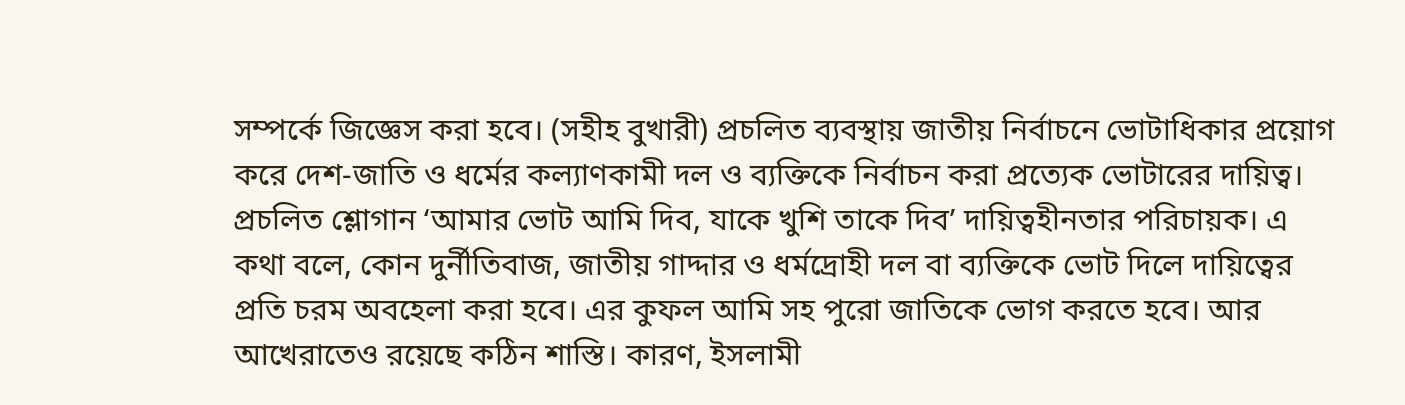সম্পর্কে জিজ্ঞেস করা হবে। (সহীহ বুখারী) প্রচলিত ব্যবস্থায় জাতীয় নির্বাচনে ভোটাধিকার প্রয়োগ করে দেশ-জাতি ও ধর্মের কল্যাণকামী দল ও ব্যক্তিকে নির্বাচন করা প্রত্যেক ভোটারের দায়িত্ব। প্রচলিত শ্লোগান ‘আমার ভোট আমি দিব, যাকে খুশি তাকে দিব’ দায়িত্বহীনতার পরিচায়ক। এ কথা বলে, কোন দুর্নীতিবাজ, জাতীয় গাদ্দার ও ধর্মদ্রোহী দল বা ব্যক্তিকে ভোট দিলে দায়িত্বের প্রতি চরম অবহেলা করা হবে। এর কুফল আমি সহ পুরো জাতিকে ভোগ করতে হবে। আর আখেরাতেও রয়েছে কঠিন শাস্তি। কারণ, ইসলামী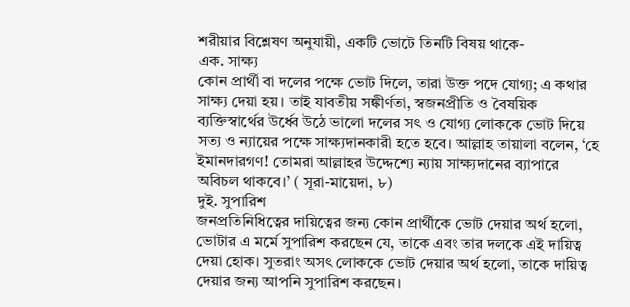শরীয়ার বিশ্লেষণ অনুযায়ী, একটি ভোটে তিনটি বিষয় থাকে-
এক. সাক্ষ্য
কোন প্রার্থী বা দলের পক্ষে ভোট দিলে, তারা উক্ত পদে যোগ্য; এ কথার সাক্ষ্য দেয়া হয়। তাই যাবতীয় সঙ্কীর্ণতা, স্বজনপ্রীতি ও বৈষয়িক ব্যক্তিস্বার্থের উর্ধ্বে উঠে ভালো দলের সৎ ও যোগ্য লোককে ভোট দিয়ে সত্য ও ন্যায়ের পক্ষে সাক্ষ্যদানকারী হতে হবে। আল্লাহ তায়ালা বলেন, ‘হে ইমানদারগণ! তোমরা আল্লাহর উদ্দেশ্যে ন্যায় সাক্ষ্যদানের ব্যাপারে অবিচল থাকবে।’ ( সূরা-মায়েদা, ৮)
দুই. সুপারিশ
জনপ্রতিনিধিত্বের দায়িত্বের জন্য কোন প্রার্থীকে ভোট দেয়ার অর্থ হলো, ভোটার এ মর্মে সুপারিশ করছেন যে, তাকে এবং তার দলকে এই দায়িত্ব দেয়া হোক। সুতরাং অসৎ লোককে ভোট দেয়ার অর্থ হলো, তাকে দায়িত্ব দেয়ার জন্য আপনি সুপারিশ করছেন।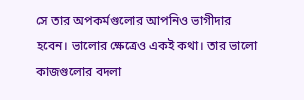সে তার অপকর্মগুলোর আপনিও ভাগীদার হবেন। ভালোর ক্ষেত্রেও একই কথা। তার ভালো কাজগুলোর বদলা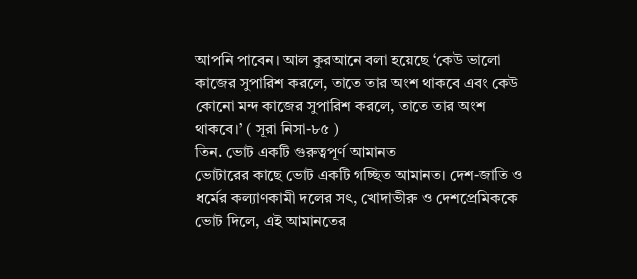আপনি পাবেন। আল কুরআনে বলা হয়েছে ‘কেউ ভালো কাজের সুপারিশ করলে, তাতে তার অংশ থাকবে এবং কেউ কোনো মন্দ কাজের সুপারিশ করলে, তাতে তার অংশ থাকবে।’ ( সূরা নিসা-৮৫ )
তিন. ভোট একটি গুরুত্বপূর্ণ আমানত
ভোটারের কাছে ভোট একটি গচ্ছিত আমানত। দেশ-জাতি ও ধর্মের কল্যাণকামী দলের সৎ, খোদাভীরু ও দেশপ্রেমিককে ভোট দিলে, এই আমানতের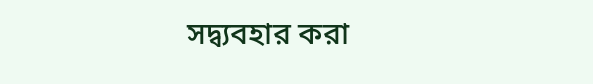সদ্ব্যবহার করা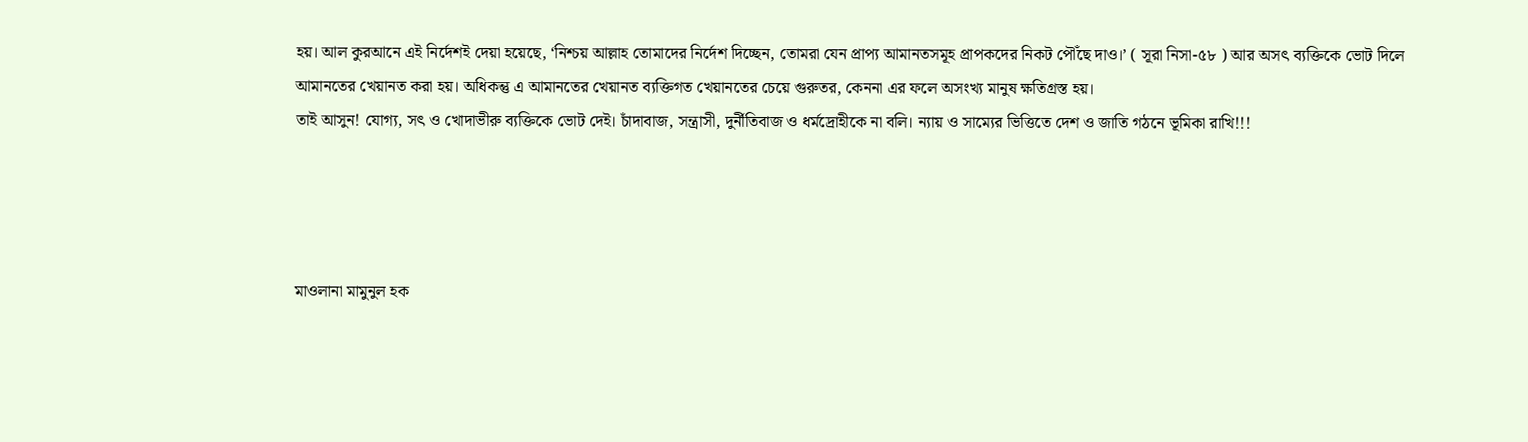হয়। আল কুরআনে এই নির্দেশই দেয়া হয়েছে, ‘নিশ্চয় আল্লাহ তোমাদের নির্দেশ দিচ্ছেন, তোমরা যেন প্রাপ্য আমানতসমূহ প্রাপকদের নিকট পৌঁছে দাও।’ ( সূরা নিসা-৫৮ ) আর অসৎ ব্যক্তিকে ভোট দিলে আমানতের খেয়ানত করা হয়। অধিকন্তু এ আমানতের খেয়ানত ব্যক্তিগত খেয়ানতের চেয়ে গুরুতর, কেননা এর ফলে অসংখ্য মানুষ ক্ষতিগ্রস্ত হয়।
তাই আসুন! যোগ্য, সৎ ও খোদাভীরু ব্যক্তিকে ভোট দেই। চাঁদাবাজ, সন্ত্রাসী, দুর্নীতিবাজ ও ধর্মদ্রোহীকে না বলি। ন্যায় ও সাম্যের ভিত্তিতে দেশ ও জাতি গঠনে ভূমিকা রাখি!!!




মাওলানা মামুনুল হক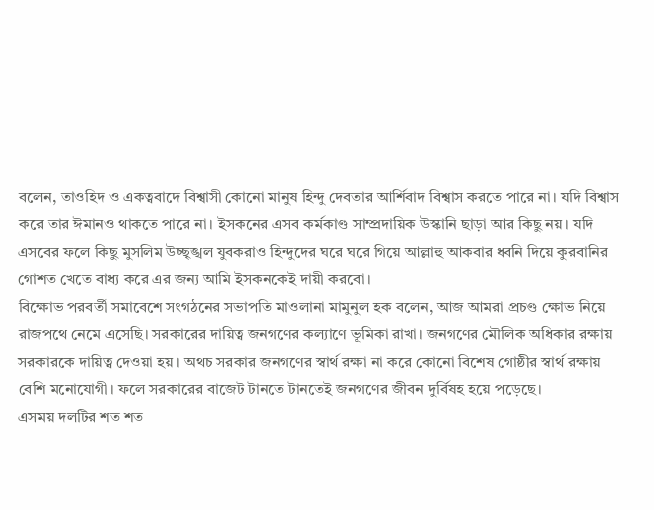বলেন, তাওহিদ ও একত্ববাদে বিশ্বাসী কোনো মানুষ হিন্দু দেবতার আর্শিবাদ বিশ্বাস করতে পারে না। যদি বিশ্বাস করে তার ঈমানও থাকতে পারে না। ইসকনের এসব কর্মকাণ্ড সাম্প্রদায়িক উস্কানি ছাড়া আর কিছু নয়। যদি এসবের ফলে কিছু মুসলিম উচ্ছৃঙ্খল যুবকরাও হিন্দুদের ঘরে ঘরে গিয়ে আল্লাহু আকবার ধ্বনি দিয়ে কুরবানির গোশত খেতে বাধ্য করে এর জন্য আমি ইসকনকেই দায়ী করবো।
বিক্ষোভ পরবর্তী সমাবেশে সংগঠনের সভাপতি মাওলানা মামুনুল হক বলেন, আজ আমরা প্রচণ্ড ক্ষোভ নিয়ে রাজপথে নেমে এসেছি। সরকারের দায়িত্ব জনগণের কল্যাণে ভূমিকা রাখা। জনগণের মৌলিক অধিকার রক্ষায় সরকারকে দায়িত্ব দেওয়া হয়। অথচ সরকার জনগণের স্বার্থ রক্ষা না করে কোনো বিশেষ গোষ্ঠীর স্বার্থ রক্ষায় বেশি মনোযোগী। ফলে সরকারের বাজেট টানতে টানতেই জনগণের জীবন দুর্বিষহ হয়ে পড়েছে।
এসময় দলটির শত শত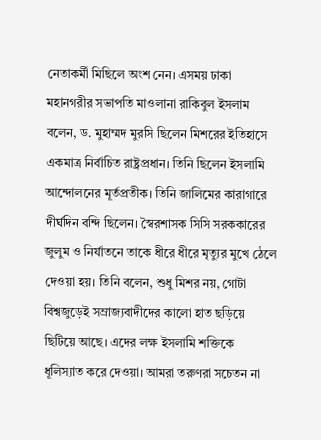নেতাকর্মী মিছিলে অংশ নেন। এসময় ঢাকা মহানগরীর সভাপতি মাওলানা রাকিবুল ইসলাম বলেন, ড. মুহাম্মদ মুরসি ছিলেন মিশরের ইতিহাসে একমাত্র নির্বাচিত রাষ্ট্রপ্রধান। তিনি ছিলেন ইসলামি আন্দোলনের মূর্তপ্রতীক। তিনি জালিমের কারাগারে দীর্ঘদিন বন্দি ছিলেন। স্বৈরশাসক সিসি সরককারের জুলুম ও নির্যাতনে তাকে ধীরে ধীরে মৃত্যুর মুখে ঠেলে দেওয়া হয়। তিনি বলেন, শুধু মিশর নয়, গোটা বিশ্বজুড়েই সম্রাজ্যবাদীদের কালো হাত ছড়িয়ে ছিটিয়ে আছে। এদের লক্ষ ইসলামি শক্তিকে ধূলিস্যাত করে দেওয়া। আমরা তরুণরা সচেতন না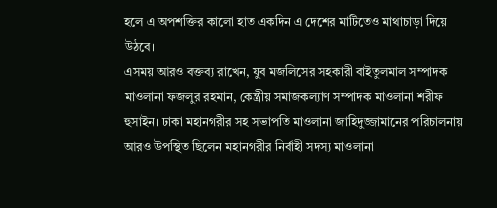হলে এ অপশক্তির কালো হাত একদিন এ দেশের মাটিতেও মাথাচাড়া দিয়ে উঠবে।
এসময় আরও বক্তব্য রাখেন, যুব মজলিসের সহকারী বাইতুলমাল সম্পাদক মাওলানা ফজলুর রহমান, কেন্ত্রীয় সমাজকল্যাণ সম্পাদক মাওলানা শরীফ হুসাইন। ঢাকা মহানগরীর সহ সভাপতি মাওলানা জাহিদুজ্জামানের পরিচালনায় আরও উপস্থিত ছিলেন মহানগরীর নির্বাহী সদস্য মাওলানা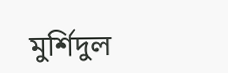মুর্শিদুল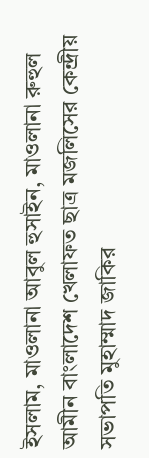ইসলাম, মাওলানা আবুল হুসাইন, মাওলানা রুহুল আমীন বাংলাদেশ খেলাফত ছাত্র মজলিসের কেন্দ্রীয় সভাপতি মুহাম্মাদ জাকির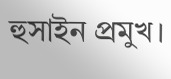হুসাইন প্রমুখ।